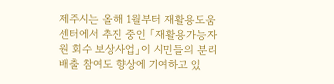제주시는 올해 1월부터 재활용도움센터에서 추진 중인 「재활용가능자원 회수 보상사업」이 시민들의 분리배출 참여도 향상에 기여하고 있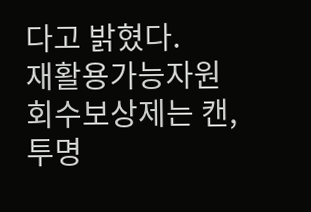다고 밝혔다.
재활용가능자원 회수보상제는 캔, 투명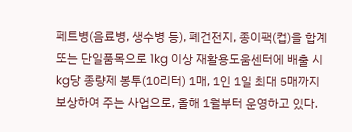페트병(음료병, 생수병 등), 폐건전지, 종이팩(컵)을 합계 또는 단일품목으로 1kg 이상 재활용도움센터에 배출 시 kg당 종량제 봉투(10리터) 1매, 1인 1일 최대 5매까지 보상하여 주는 사업으로, 올해 1월부터 운영하고 있다.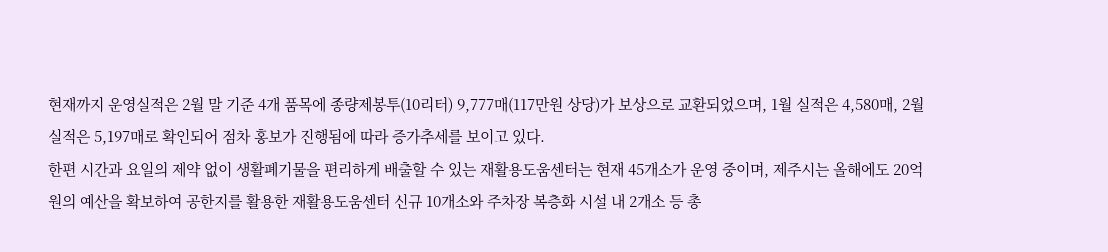현재까지 운영실적은 2월 말 기준 4개 품목에 종량제봉투(10리터) 9,777매(117만원 상당)가 보상으로 교환되었으며, 1월 실적은 4,580매, 2월 실적은 5,197매로 확인되어 점차 홍보가 진행됨에 따라 증가추세를 보이고 있다.
한편 시간과 요일의 제약 없이 생활폐기물을 편리하게 배출할 수 있는 재활용도움센터는 현재 45개소가 운영 중이며, 제주시는 올해에도 20억 원의 예산을 확보하여 공한지를 활용한 재활용도움센터 신규 10개소와 주차장 복층화 시설 내 2개소 등 총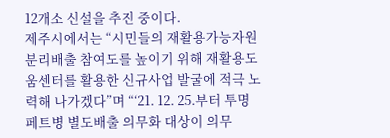12개소 신설을 추진 중이다.
제주시에서는 “시민들의 재활용가능자원 분리배출 참여도를 높이기 위해 재활용도움센터를 활용한 신규사업 발굴에 적극 노력해 나가겠다”며 “‘21. 12. 25.부터 투명 페트병 별도배출 의무화 대상이 의무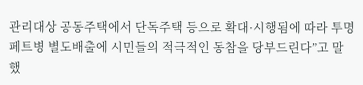관리대상 공동주택에서 단독주택 등으로 확대·시행됨에 따라 투명 페트병 별도배출에 시민들의 적극적인 동참을 당부드린다”고 말했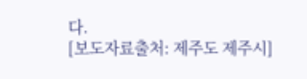다.
[보도자료출처: 제주도 제주시]